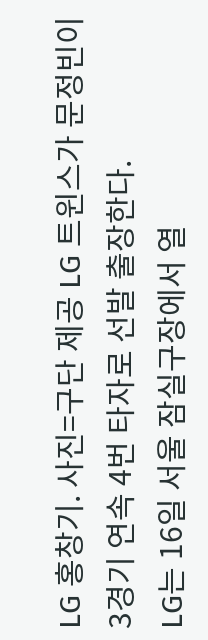LG 홍창기. 사진=구단 제공 LG 트윈스가 문정빈이 3경기 연속 4번 타자로 선발 출장한다.
LG는 16일 서울 잠실구장에서 열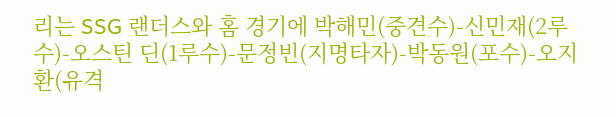리는 SSG 랜더스와 홈 경기에 박해민(중견수)-신민재(2루수)-오스틴 딘(1루수)-문정빈(지명타자)-박동원(포수)-오지환(유격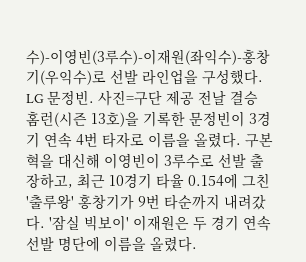수)-이영빈(3루수)-이재원(좌익수)-홍창기(우익수)로 선발 라인업을 구성했다. LG 문정빈. 사진=구단 제공 전날 결승 홈런(시즌 13호)을 기록한 문정빈이 3경기 연속 4번 타자로 이름을 올렸다. 구본혁을 대신해 이영빈이 3루수로 선발 출장하고, 최근 10경기 타율 0.154에 그친 '출루왕' 홍창기가 9번 타순까지 내려갔다. '잠실 빅보이' 이재원은 두 경기 연속 선발 명단에 이름을 올렸다.